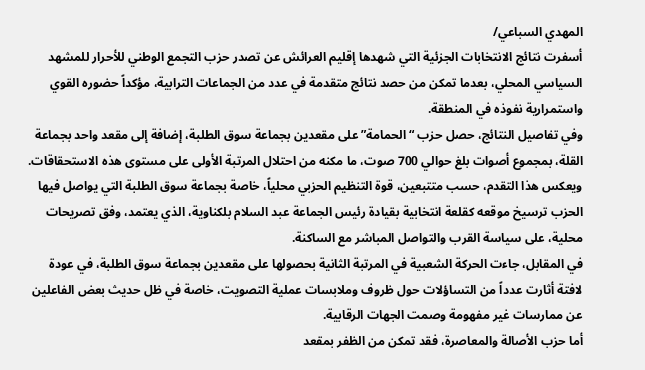المهدي السباعي/
أسفرت نتائج الانتخابات الجزئية التي شهدها إقليم العرائش عن تصدر حزب التجمع الوطني للأحرار للمشهد السياسي المحلي، بعدما تمكن من حصد نتائج متقدمة في عدد من الجماعات الترابية، مؤكداً حضوره القوي واستمرارية نفوذه في المنطقة.
وفي تفاصيل النتائج، حصل حزب “الحمامة” على مقعدين بجماعة سوق الطلبة، إضافة إلى مقعد واحد بجماعة القلة، بمجموع أصوات بلغ حوالي 700 صوت، ما مكنه من احتلال المرتبة الأولى على مستوى هذه الاستحقاقات. ويعكس هذا التقدم، حسب متتبعين، قوة التنظيم الحزبي محلياً، خاصة بجماعة سوق الطلبة التي يواصل فيها الحزب ترسيخ موقعه كقلعة انتخابية بقيادة رئيس الجماعة عبد السلام بلكناوية، الذي يعتمد، وفق تصريحات محلية، على سياسة القرب والتواصل المباشر مع الساكنة.
في المقابل، جاءت الحركة الشعبية في المرتبة الثانية بحصولها على مقعدين بجماعة سوق الطلبة، في عودة لافتة أثارت عدداً من التساؤلات حول ظروف وملابسات عملية التصويت، خاصة في ظل حديث بعض الفاعلين عن ممارسات غير مفهومة وصمت الجهات الرقابية.
أما حزب الأصالة والمعاصرة، فقد تمكن من الظفر بمقعد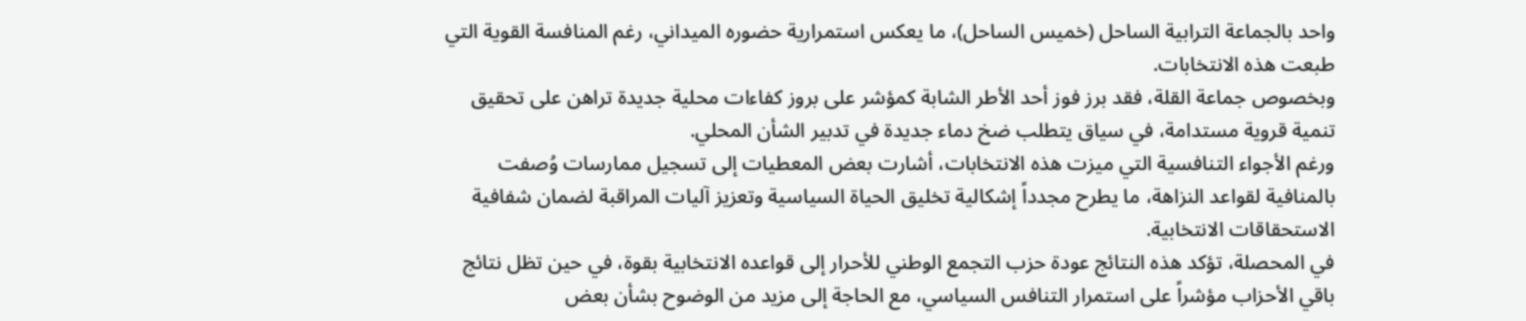واحد بالجماعة الترابية الساحل (خميس الساحل)، ما يعكس استمرارية حضوره الميداني، رغم المنافسة القوية التي طبعت هذه الانتخابات.
وبخصوص جماعة القلة، فقد برز فوز أحد الأطر الشابة كمؤشر على بروز كفاءات محلية جديدة تراهن على تحقيق تنمية قروية مستدامة، في سياق يتطلب ضخ دماء جديدة في تدبير الشأن المحلي.
ورغم الأجواء التنافسية التي ميزت هذه الانتخابات، أشارت بعض المعطيات إلى تسجيل ممارسات وُصفت بالمنافية لقواعد النزاهة، ما يطرح مجدداً إشكالية تخليق الحياة السياسية وتعزيز آليات المراقبة لضمان شفافية الاستحقاقات الانتخابية.
في المحصلة، تؤكد هذه النتائج عودة حزب التجمع الوطني للأحرار إلى قواعده الانتخابية بقوة، في حين تظل نتائج باقي الأحزاب مؤشراً على استمرار التنافس السياسي، مع الحاجة إلى مزيد من الوضوح بشأن بعض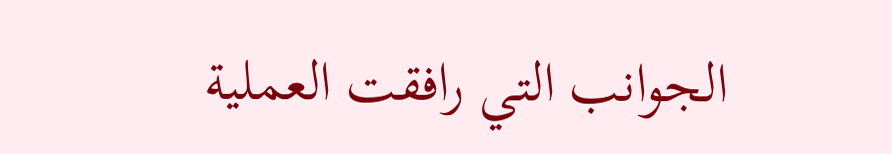الجوانب التي رافقت العملية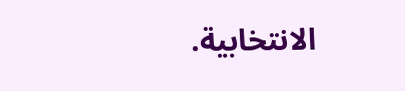الانتخابية.